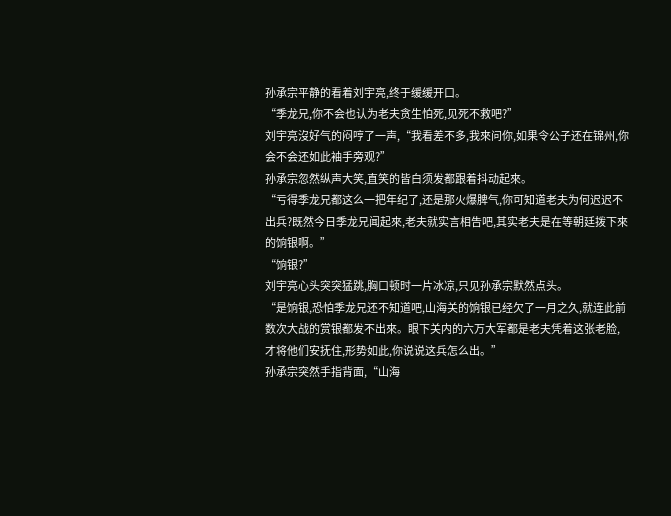孙承宗平静的看着刘宇亮,终于缓缓开口。
“季龙兄,你不会也认为老夫贪生怕死,见死不救吧?”
刘宇亮沒好气的闷哼了一声,“我看差不多,我來问你,如果令公子还在锦州,你会不会还如此袖手旁观?”
孙承宗忽然纵声大笑,直笑的皆白须发都跟着抖动起來。
“亏得季龙兄都这么一把年纪了,还是那火爆脾气,你可知道老夫为何迟迟不出兵?既然今日季龙兄闻起來,老夫就实言相告吧,其实老夫是在等朝廷拨下來的饷银啊。”
“饷银?”
刘宇亮心头突突猛跳,胸口顿时一片冰凉,只见孙承宗默然点头。
“是饷银,恐怕季龙兄还不知道吧,山海关的饷银已经欠了一月之久,就连此前数次大战的赏银都发不出來。眼下关内的六万大军都是老夫凭着这张老脸,才将他们安抚住,形势如此,你说说这兵怎么出。”
孙承宗突然手指背面,“山海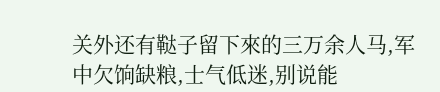关外还有鞑子留下來的三万余人马,军中欠饷缺粮,士气低迷,别说能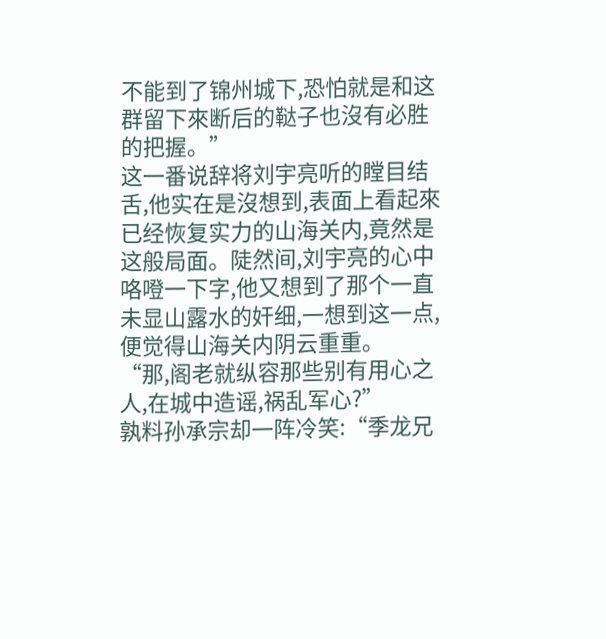不能到了锦州城下,恐怕就是和这群留下來断后的鞑子也沒有必胜的把握。”
这一番说辞将刘宇亮听的瞠目结舌,他实在是沒想到,表面上看起來已经恢复实力的山海关内,竟然是这般局面。陡然间,刘宇亮的心中咯噔一下字,他又想到了那个一直未显山露水的奸细,一想到这一点,便觉得山海关内阴云重重。
“那,阁老就纵容那些别有用心之人,在城中造谣,祸乱军心?”
孰料孙承宗却一阵冷笑:“季龙兄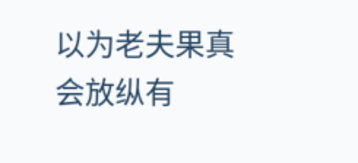以为老夫果真会放纵有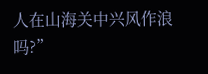人在山海关中兴风作浪吗?”